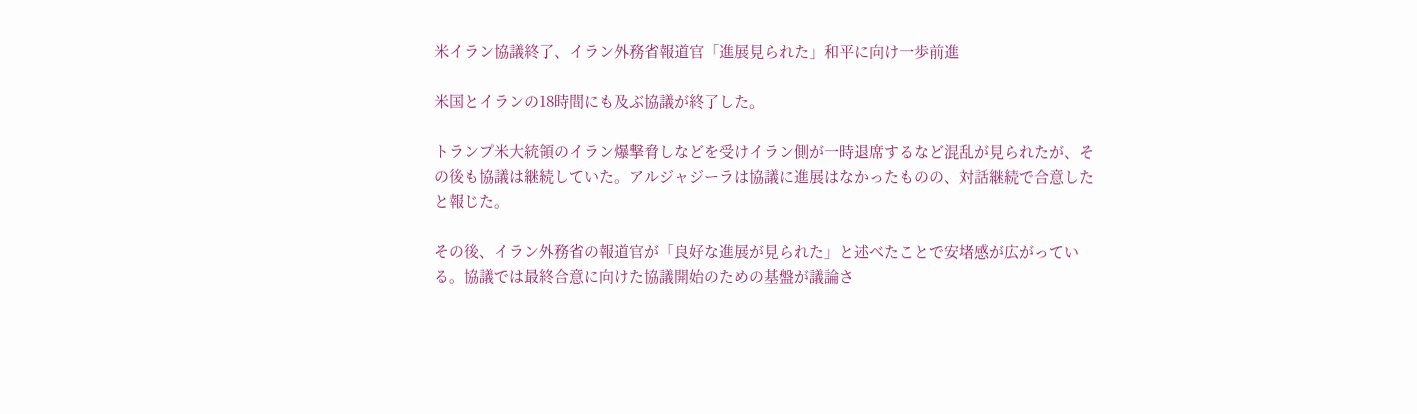米イラン協議終了、イラン外務省報道官「進展見られた」和平に向け一歩前進

米国とイランの18時間にも及ぶ協議が終了した。

トランプ米大統領のイラン爆撃脅しなどを受けイラン側が一時退席するなど混乱が見られたが、その後も協議は継続していた。アルジャジーラは協議に進展はなかったものの、対話継続で合意したと報じた。

その後、イラン外務省の報道官が「良好な進展が見られた」と述べたことで安堵感が広がっている。協議では最終合意に向けた協議開始のための基盤が議論さ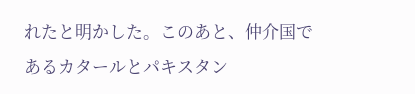れたと明かした。このあと、仲介国であるカタールとパキスタン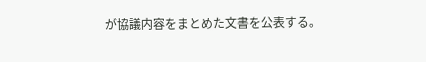が協議内容をまとめた文書を公表する。